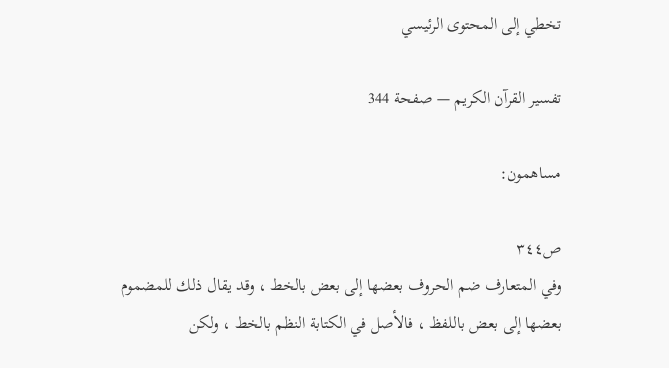تخطي إلى المحتوى الرئيسي

تفسير القرآن الكريم — صفحة 344

مساهمون:

ص٣٤٤
وفي المتعارف ضم الحروف بعضها إلى بعض بالخط ، وقد يقال ذلك للمضموم بعضها إلى بعض باللفظ ، فالأصل في الكتابة النظم بالخط ، ولكن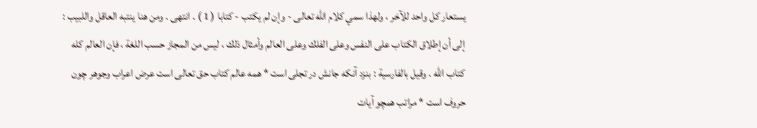يستعار كل واحد للآخر ، ولهذا سمي كلام الله تعالى - وإن لم يكتب - كتابا ( 1 ) . انتهى . ومن هنا ينتبه العاقل واللبيب : إلى أن إطلاق الكتاب على النفس وعلى الفلك وعلى العالم وأمثال ذلك ، ليس من المجاز حسب اللغة ، فإن العالم كله كتاب الله . وقيل بالفارسية : بنزد آنكه جانش در تجلى است * همه عالم كتاب حق تعالى است عرض اعراب وجوهر چون حروف است * مراتب همچو آيات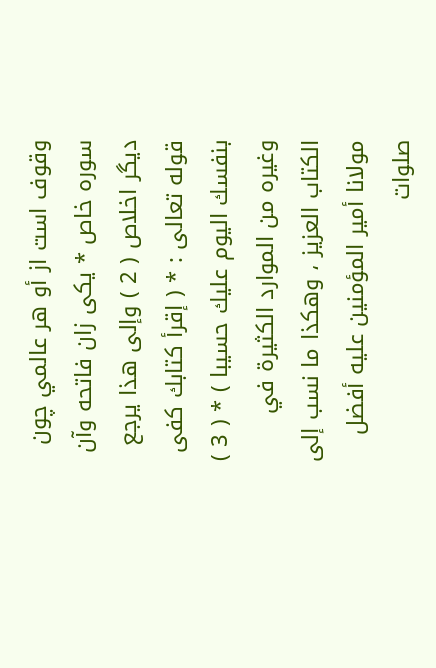وقوف است از أو هر عالمي چون سوره خاص * يكى زان فاتحه وآن ديگر اخلاص ( 2 ) وإلى هذا يرجع قوله تعالى : * ( إقرأ كتابك كفى بنفسك اليوم عليك حسيبا ) * ( 3 ) وغيره من الموارد الكثيرة في الكتاب العزيز ، وهكذا ما نسب إلى مولانا أمير المؤمنين عليه أفضل صلوات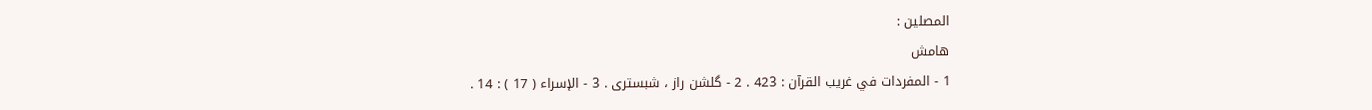المصلين :
هامش
1 - المفردات في غريب القرآن : 423 . 2 - گلشن راز ، شبسترى . 3 - الإسراء ( 17 ) : 14 .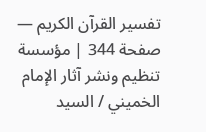تفسير القرآن الكريم — صفحة 344 | مؤسسة تنظيم ونشر آثار الإمام الخميني / السيد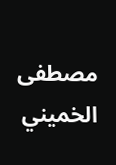مصطفى الخميني